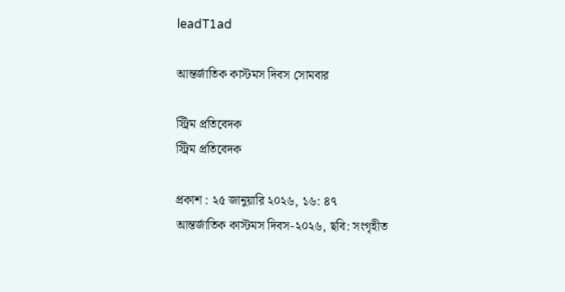leadT1ad

আন্তর্জাতিক কাস্টমস দিবস সোমবার

স্ট্রিম প্রতিবেদক
স্ট্রিম প্রতিবেদক

প্রকাশ : ২৫ জানুয়ারি ২০২৬, ১৬: ৪৭
আন্তর্জাতিক কাস্টমস দিবস-২০২৬, ছবি: সংগৃহীত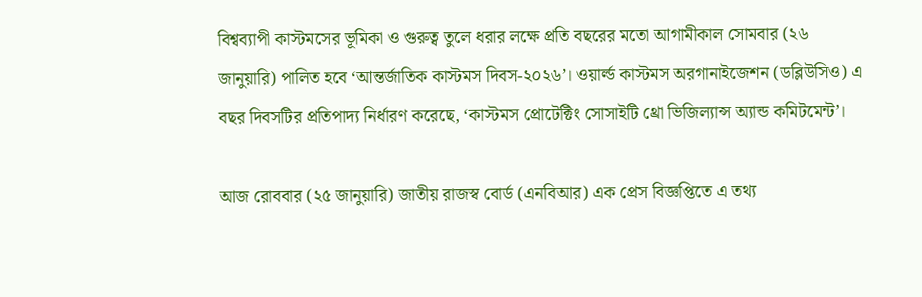বিশ্বব্যাপী কাস্টমসের ভূমিকা ও গুরুত্ব তুলে ধরার লক্ষে প্রতি বছরের মতো আগামীকাল সোমবার (২৬ জানুয়ারি) পালিত হবে ‘আন্তর্জাতিক কাস্টমস দিবস-২০২৬’। ওয়ার্ল্ড কাস্টমস অরগানাইজেশন (ডব্লিউসিও) এ বছর দিবসটির প্রতিপাদ্য নির্ধারণ করেছে, ‘কাস্টমস প্রোটেক্টিং সোসাইটি থ্রো ভিজিল্যান্স অ্যান্ড কমিটমেন্ট’।

আজ রোববার (২৫ জানুয়ারি) জাতীয় রাজস্ব বোর্ড (এনবিআর) এক প্রেস বিজ্ঞপ্তিতে এ তথ্য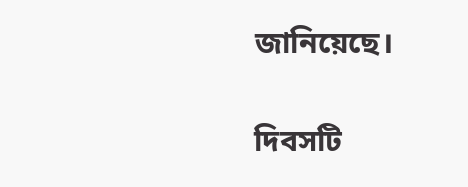জানিয়েছে।

দিবসটি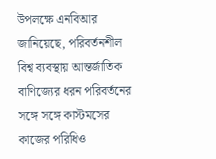উপলক্ষে এনবিআর জানিয়েছে, পরিবর্তনশীল বিশ্ব ব্যবস্থায় আন্তর্জাতিক বাণিজ্যের ধরন পরিবর্তনের সঙ্গে সঙ্গে কাস্টমসের কাজের পরিধিও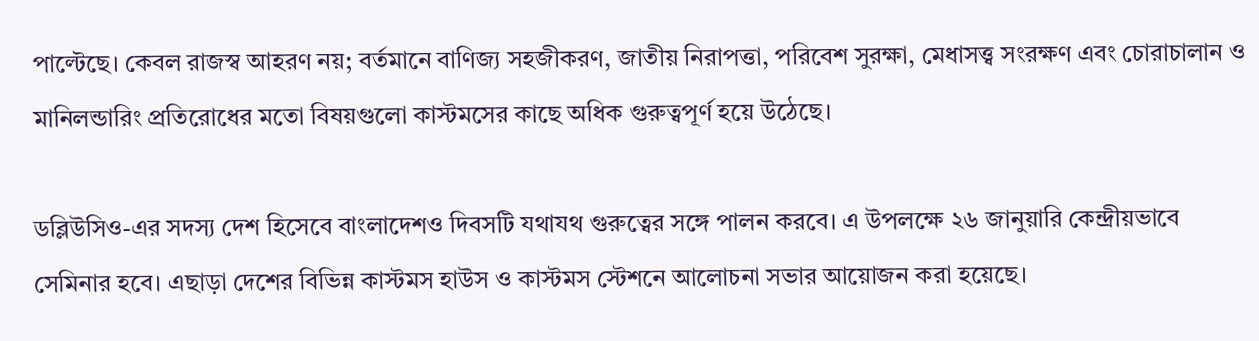পাল্টেছে। কেবল রাজস্ব আহরণ নয়; বর্তমানে বাণিজ্য সহজীকরণ, জাতীয় নিরাপত্তা, পরিবেশ সুরক্ষা, মেধাসত্ত্ব সংরক্ষণ এবং চোরাচালান ও মানিলন্ডারিং প্রতিরোধের মতো বিষয়গুলো কাস্টমসের কাছে অধিক গুরুত্বপূর্ণ হয়ে উঠেছে।

ডব্লিউসিও-এর সদস্য দেশ হিসেবে বাংলাদেশও দিবসটি যথাযথ গুরুত্বের সঙ্গে পালন করবে। এ উপলক্ষে ২৬ জানুয়ারি কেন্দ্রীয়ভাবে সেমিনার হবে। এছাড়া দেশের বিভিন্ন কাস্টমস হাউস ও কাস্টমস স্টেশনে আলোচনা সভার আয়োজন করা হয়েছে।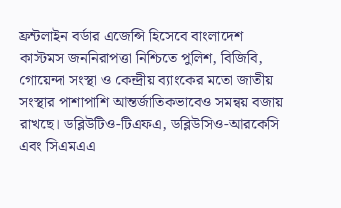ফ্রন্টলাইন বর্ডার এজেন্সি হিসেবে বাংলাদেশ কাস্টমস জননিরাপত্তা নিশ্চিতে পুলিশ, বিজিবি, গোয়েন্দা সংস্থা ও কেন্দ্রীয় ব্যাংকের মতো জাতীয় সংস্থার পাশাপাশি আন্তর্জাতিকভাবেও সমন্বয় বজায় রাখছে। ডব্লিউটিও-টিএফএ, ডব্লিউসিও-আরকেসি এবং সিএমএএ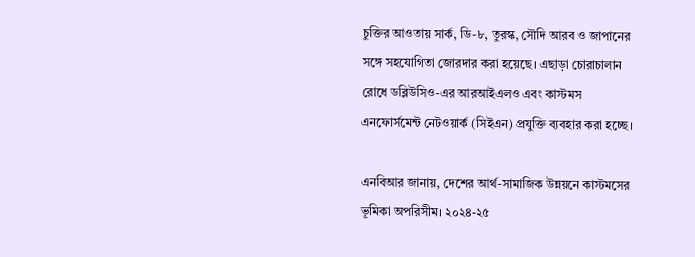চুক্তির আওতায় সার্ক, ডি-৮, তুরস্ক, সৌদি আরব ও জাপানের সঙ্গে সহযোগিতা জোরদার করা হয়েছে। এছাড়া চোরাচালান রোধে ডব্লিউসিও-এর আরআইএলও এবং কাস্টমস এনফোর্সমেন্ট নেটওয়ার্ক (সিইএন) প্রযুক্তি ব্যবহার করা হচ্ছে।

এনবিআর জানায়, দেশের আর্থ-সামাজিক উন্নয়নে কাস্টমসের ভূমিকা অপরিসীম। ২০২৪-২৫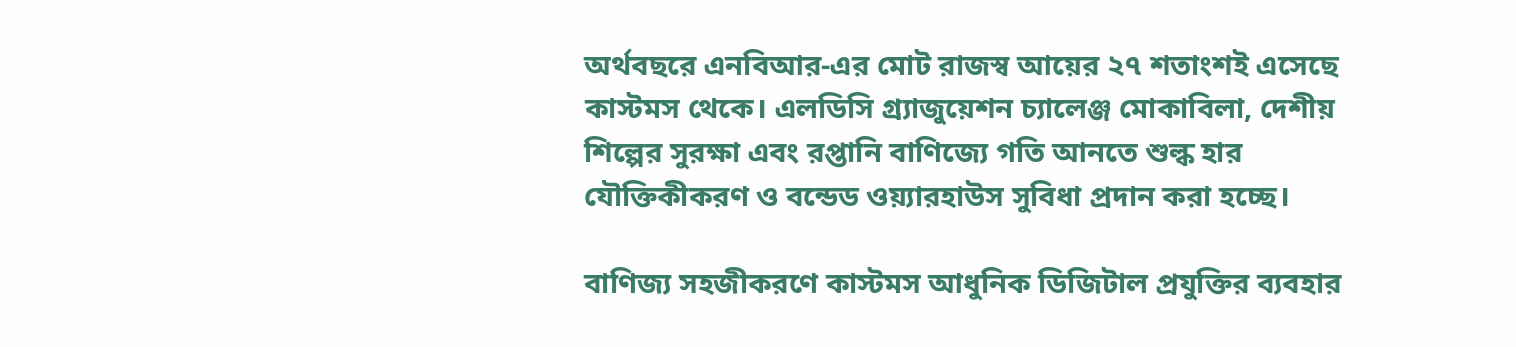অর্থবছরে এনবিআর-এর মোট রাজস্ব আয়ের ২৭ শতাংশই এসেছে কাস্টমস থেকে। এলডিসি গ্র্যাজুয়েশন চ্যালেঞ্জ মোকাবিলা, দেশীয় শিল্পের সুরক্ষা এবং রপ্তানি বাণিজ্যে গতি আনতে শুল্ক হার যৌক্তিকীকরণ ও বন্ডেড ওয়্যারহাউস সুবিধা প্রদান করা হচ্ছে।

বাণিজ্য সহজীকরণে কাস্টমস আধুনিক ডিজিটাল প্রযুক্তির ব্যবহার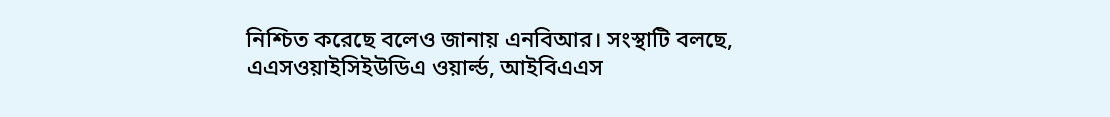নিশ্চিত করেছে বলেও জানায় এনবিআর। সংস্থাটি বলছে, এএসওয়াইসিইউডিএ ওয়ার্ল্ড, আইবিএএস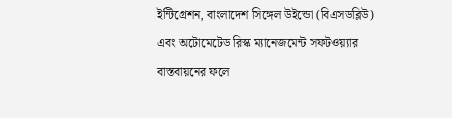ইন্টিগ্রেশন, বাংলাদেশ সিঙ্গেল উইন্ডো (বিএসডব্লিউ) এবং অটোমেটেড রিস্ক ম্যানেজমেন্ট সফটওয়্যার বাস্তবায়নের ফলে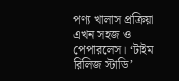পণ্য খালাস প্রক্রিয়া এখন সহজ ও পেপারলেস। ‘টাইম রিলিজ স্টাডি’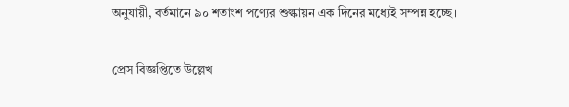অনুযায়ী, বর্তমানে ৯০ শতাংশ পণ্যের শুল্কায়ন এক দিনের মধ্যেই সম্পন্ন হচ্ছে।

প্রেস বিজ্ঞপ্তিতে উল্লেখ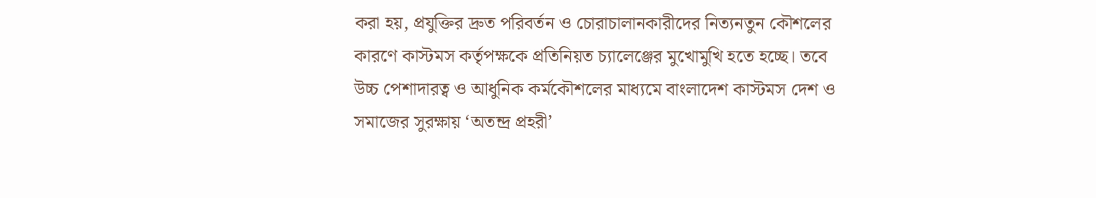করা হয়, প্রযুক্তির দ্রুত পরিবর্তন ও চোরাচালানকারীদের নিত্যনতুন কৌশলের কারণে কাস্টমস কর্তৃপক্ষকে প্রতিনিয়ত চ্যালেঞ্জের মুখোমুখি হতে হচ্ছে। তবে উচ্চ পেশাদারত্ব ও আধুনিক কর্মকৌশলের মাধ্যমে বাংলাদেশ কাস্টমস দেশ ও সমাজের সুরক্ষায় ‘অতন্দ্র প্রহরী’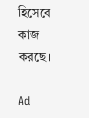হিসেবে কাজ করছে।

Ad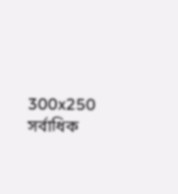300x250
সর্বাধিক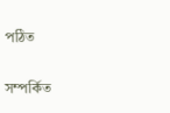পঠিত

সম্পর্কিত